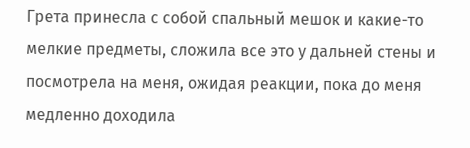Грета принесла с собой спальный мешок и какие-то мелкие предметы, сложила все это у дальней стены и посмотрела на меня, ожидая реакции, пока до меня медленно доходила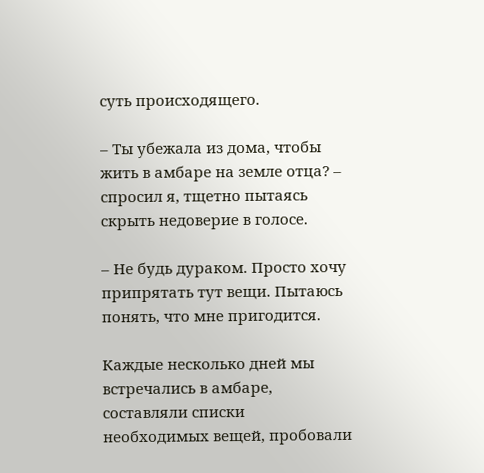суть происходящего.

– Ты убежала из дома, чтобы жить в амбаре на земле отца? – спросил я, тщетно пытаясь скрыть недоверие в голосе.

– Не будь дураком. Просто хочу припрятать тут вещи. Пытаюсь понять, что мне пригодится.

Каждые несколько дней мы встречались в амбаре, составляли списки необходимых вещей, пробовали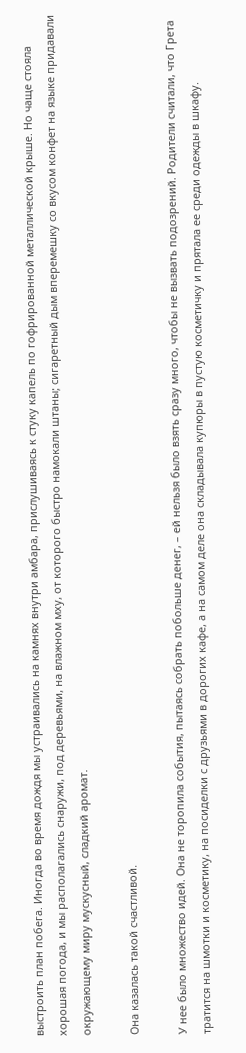выстроить план побега. Иногда во время дождя мы устраивались на камнях внутри амбара, прислушиваясь к стуку капель по гофрированной металлической крыше. Но чаще стояла хорошая погода, и мы располагались снаружи, под деревьями, на влажном мху, от которого быстро намокали штаны; сигаретный дым вперемешку со вкусом конфет на языке придавали окружающему миру мускусный, сладкий аромат.

Она казалась такой счастливой.

У нее было множество идей. Она не торопила события, пытаясь собрать побольше денег, – ей нельзя было взять сразу много, чтобы не вызвать подозрений. Родители считали, что Грета тратится на шмотки и косметику, на посиделки с друзьями в дорогих кафе, а на самом деле она складывала купюры в пустую косметичку и прятала ее среди одежды в шкафу.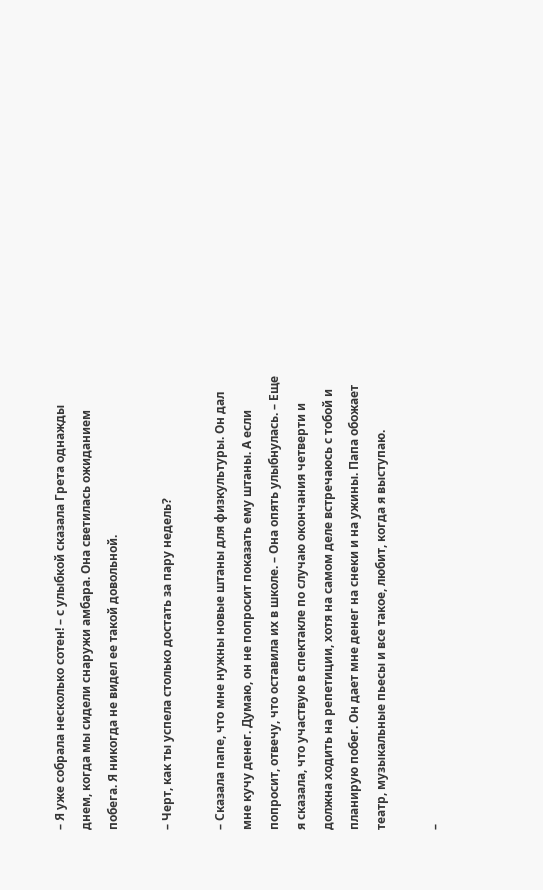– Я уже собрала несколько сотен! – с улыбкой сказала Грета однажды днем, когда мы сидели снаружи амбара. Она светилась ожиданием побега. Я никогда не видел ее такой довольной.

– Черт, как ты успела столько достать за пару недель?

– Сказала папе, что мне нужны новые штаны для физкультуры. Он дал мне кучу денег. Думаю, он не попросит показать ему штаны. А если попросит, отвечу, что оставила их в школе. – Она опять улыбнулась. – Еще я сказала, что участвую в спектакле по случаю окончания четверти и должна ходить на репетиции, хотя на самом деле встречаюсь с тобой и планирую побег. Он дает мне денег на снеки и на ужины. Папа обожает театр, музыкальные пьесы и все такое, любит, когда я выступаю.

–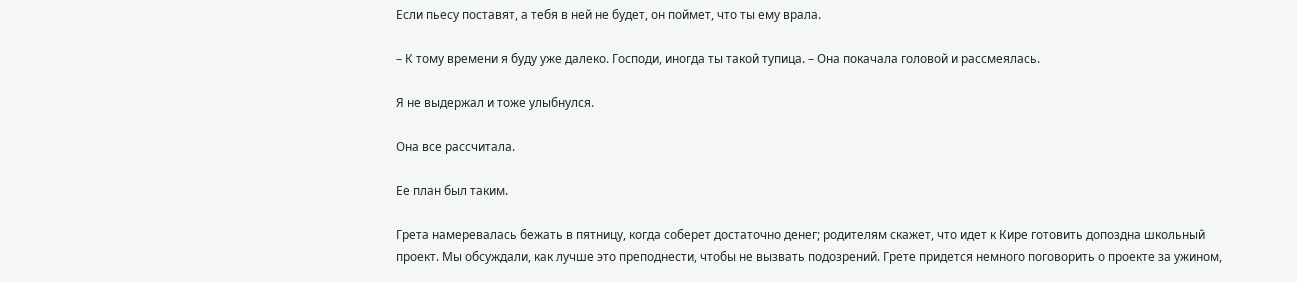Если пьесу поставят, а тебя в ней не будет, он поймет, что ты ему врала.

– К тому времени я буду уже далеко. Господи, иногда ты такой тупица. – Она покачала головой и рассмеялась.

Я не выдержал и тоже улыбнулся.

Она все рассчитала.

Ее план был таким.

Грета намеревалась бежать в пятницу, когда соберет достаточно денег; родителям скажет, что идет к Кире готовить допоздна школьный проект. Мы обсуждали, как лучше это преподнести, чтобы не вызвать подозрений. Грете придется немного поговорить о проекте за ужином,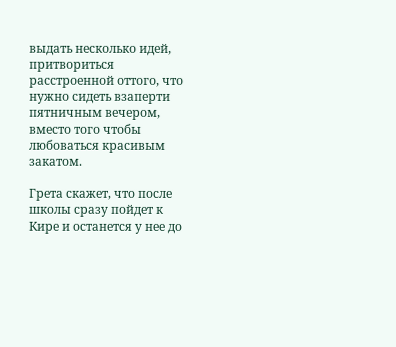выдать несколько идей, притвориться расстроенной оттого, что нужно сидеть взаперти пятничным вечером, вместо того чтобы любоваться красивым закатом.

Грета скажет, что после школы сразу пойдет к Кире и останется у нее до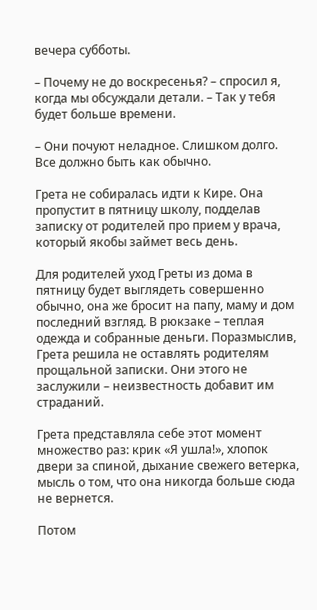вечера субботы.

– Почему не до воскресенья? – спросил я, когда мы обсуждали детали. – Так у тебя будет больше времени.

– Они почуют неладное. Слишком долго. Все должно быть как обычно.

Грета не собиралась идти к Кире. Она пропустит в пятницу школу, подделав записку от родителей про прием у врача, который якобы займет весь день.

Для родителей уход Греты из дома в пятницу будет выглядеть совершенно обычно, она же бросит на папу, маму и дом последний взгляд. В рюкзаке – теплая одежда и собранные деньги. Поразмыслив, Грета решила не оставлять родителям прощальной записки. Они этого не заслужили – неизвестность добавит им страданий.

Грета представляла себе этот момент множество раз: крик «Я ушла!», хлопок двери за спиной, дыхание свежего ветерка, мысль о том, что она никогда больше сюда не вернется.

Потом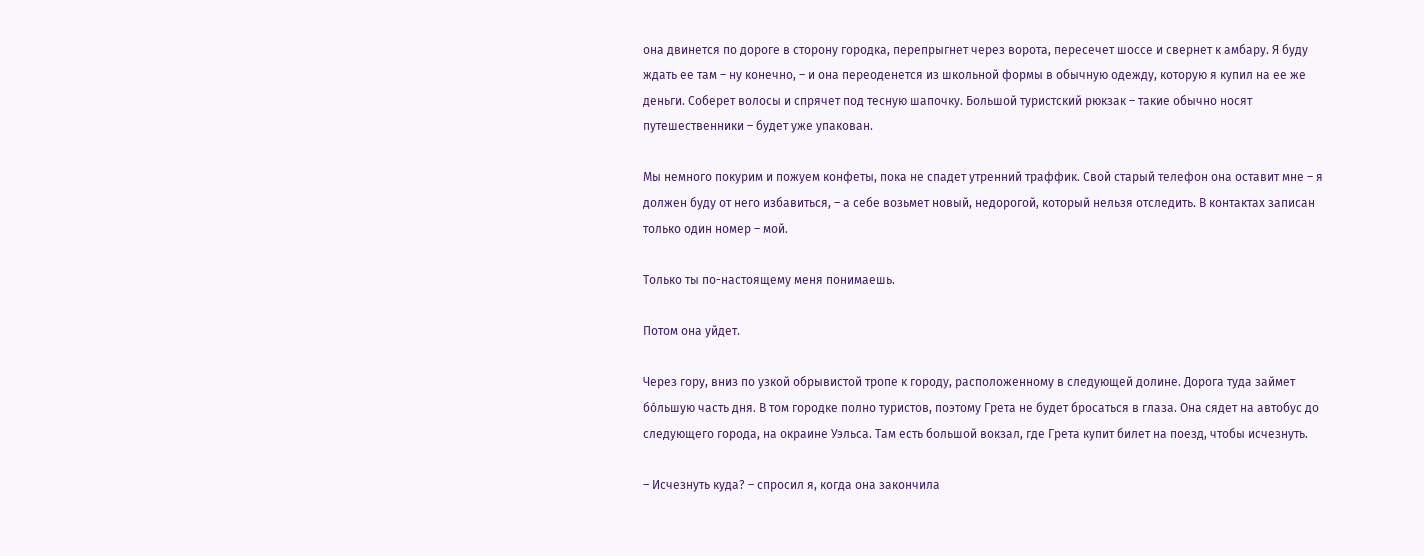она двинется по дороге в сторону городка, перепрыгнет через ворота, пересечет шоссе и свернет к амбару. Я буду ждать ее там – ну конечно, – и она переоденется из школьной формы в обычную одежду, которую я купил на ее же деньги. Соберет волосы и спрячет под тесную шапочку. Большой туристский рюкзак – такие обычно носят путешественники – будет уже упакован.

Мы немного покурим и пожуем конфеты, пока не спадет утренний траффик. Свой старый телефон она оставит мне – я должен буду от него избавиться, – а себе возьмет новый, недорогой, который нельзя отследить. В контактах записан только один номер – мой.

Только ты по-настоящему меня понимаешь.

Потом она уйдет.

Через гору, вниз по узкой обрывистой тропе к городу, расположенному в следующей долине. Дорога туда займет бóльшую часть дня. В том городке полно туристов, поэтому Грета не будет бросаться в глаза. Она сядет на автобус до следующего города, на окраине Уэльса. Там есть большой вокзал, где Грета купит билет на поезд, чтобы исчезнуть.

– Исчезнуть куда? – спросил я, когда она закончила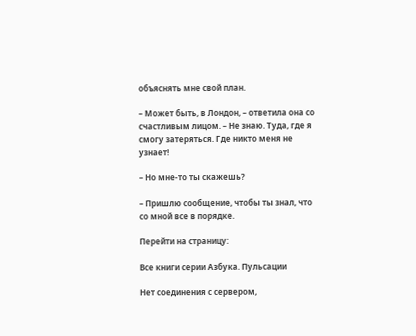объяснять мне свой план.

– Может быть, в Лондон, – ответила она со счастливым лицом. – Не знаю. Туда, где я смогу затеряться. Где никто меня не узнает!

– Но мне-то ты скажешь?

– Пришлю сообщение, чтобы ты знал, что со мной все в порядке.

Перейти на страницу:

Все книги серии Азбука. Пульсации

Нет соединения с сервером,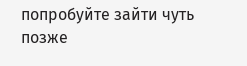попробуйте зайти чуть позже